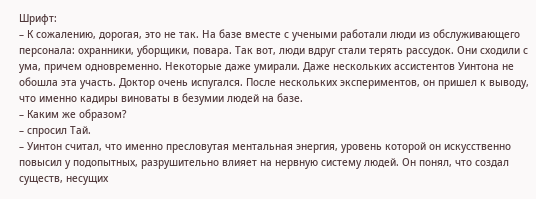Шрифт:
– К сожалению, дорогая, это не так. На базе вместе с учеными работали люди из обслуживающего персонала: охранники, уборщики, повара. Так вот, люди вдруг стали терять рассудок. Они сходили с ума, причем одновременно. Некоторые даже умирали. Даже нескольких ассистентов Уинтона не обошла эта участь. Доктор очень испугался. После нескольких экспериментов, он пришел к выводу, что именно кадиры виноваты в безумии людей на базе.
– Каким же образом?
– спросил Тай.
– Уинтон считал, что именно пресловутая ментальная энергия, уровень которой он искусственно повысил у подопытных, разрушительно влияет на нервную систему людей. Он понял, что создал существ, несущих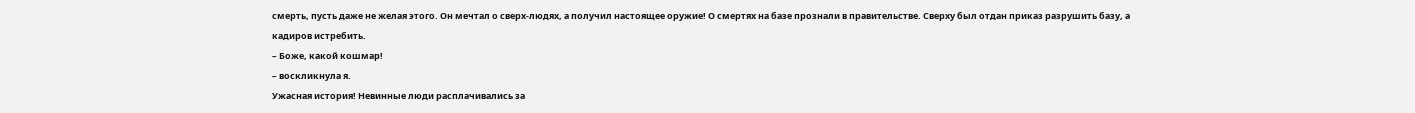смерть, пусть даже не желая этого. Он мечтал о сверх-людях, а получил настоящее оружие! О смертях на базе прознали в правительстве. Сверху был отдан приказ разрушить базу, а кадиров истребить.
– Боже, какой кошмар!
– воскликнула я.
Ужасная история! Невинные люди расплачивались за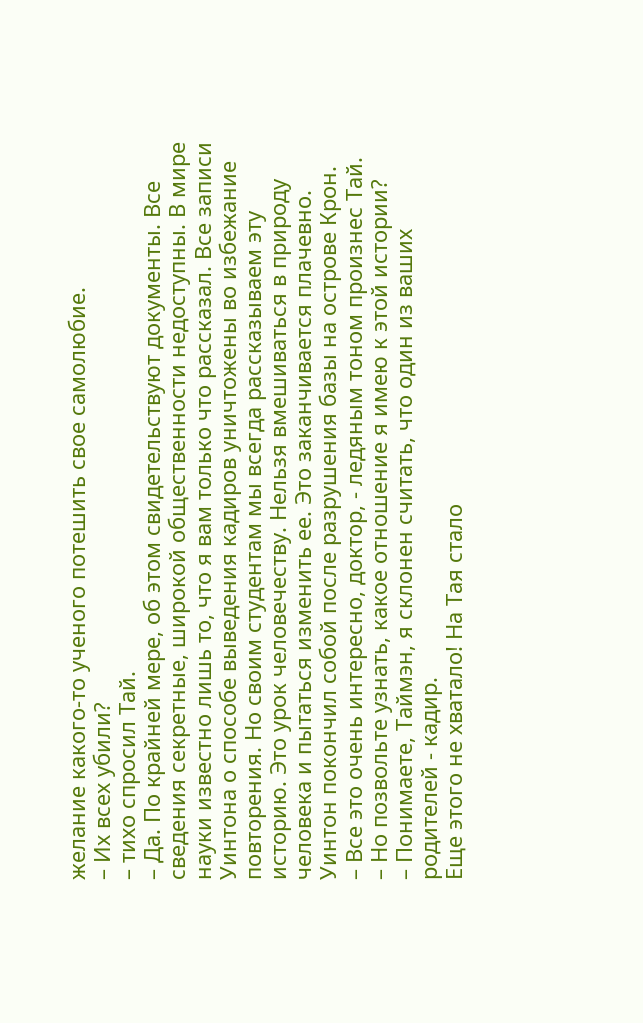желание какого-то ученого потешить свое самолюбие.
– Их всех убили?
– тихо спросил Тай.
– Да. По крайней мере, об этом свидетельствуют документы. Все сведения секретные, широкой общественности недоступны. В мире науки известно лишь то, что я вам только что рассказал. Все записи Уинтона о способе выведения кадиров уничтожены во избежание повторения. Но своим студентам мы всегда рассказываем эту историю. Это урок человечеству. Нельзя вмешиваться в природу человека и пытаться изменить ее. Это заканчивается плачевно. Уинтон покончил собой после разрушения базы на острове Крон.
– Все это очень интересно, доктор, - ледяным тоном произнес Тай.
– Но позвольте узнать, какое отношение я имею к этой истории?
– Понимаете, Таймэн, я склонен считать, что один из ваших родителей - кадир.
Еще этого не хватало! На Тая стало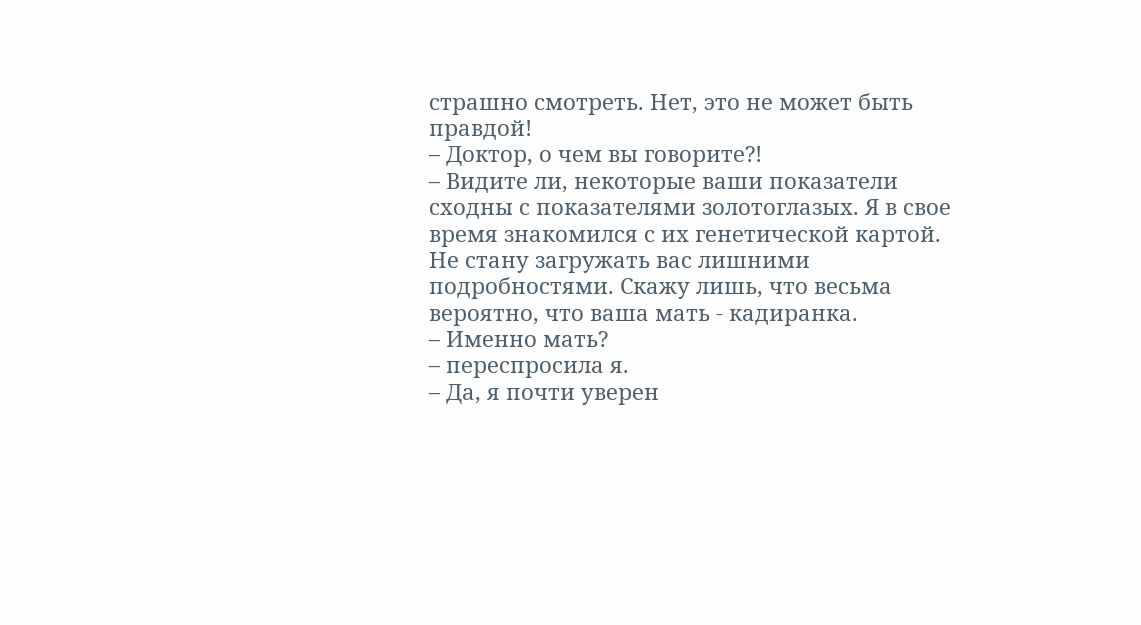страшно смотреть. Нет, это не может быть правдой!
– Доктор, о чем вы говорите?!
– Видите ли, некоторые ваши показатели сходны с показателями золотоглазых. Я в свое время знакомился с их генетической картой. Не стану загружать вас лишними подробностями. Скажу лишь, что весьма вероятно, что ваша мать - кадиранка.
– Именно мать?
– переспросила я.
– Да, я почти уверен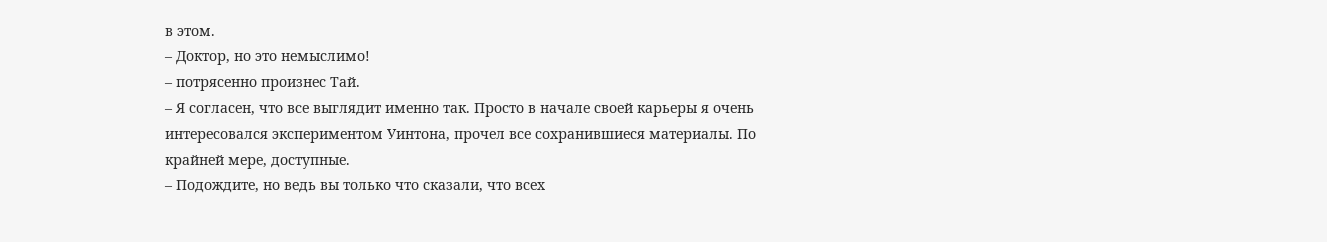в этом.
– Доктор, но это немыслимо!
– потрясенно произнес Тай.
– Я согласен, что все выглядит именно так. Просто в начале своей карьеры я очень интересовался экспериментом Уинтона, прочел все сохранившиеся материалы. По крайней мере, доступные.
– Подождите, но ведь вы только что сказали, что всех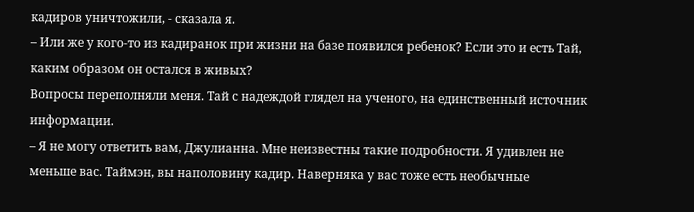кадиров уничтожили, - сказала я.
– Или же у кого-то из кадиранок при жизни на базе появился ребенок? Если это и есть Тай, каким образом он остался в живых?
Вопросы переполняли меня. Тай с надеждой глядел на ученого, на единственный источник информации.
– Я не могу ответить вам, Джулианна. Мне неизвестны такие подробности. Я удивлен не меньше вас. Таймэн, вы наполовину кадир. Наверняка у вас тоже есть необычные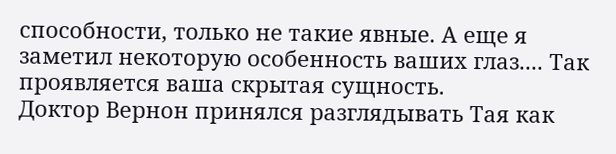способности, только не такие явные. А еще я заметил некоторую особенность ваших глаз.... Так проявляется ваша скрытая сущность.
Доктор Вернон принялся разглядывать Тая как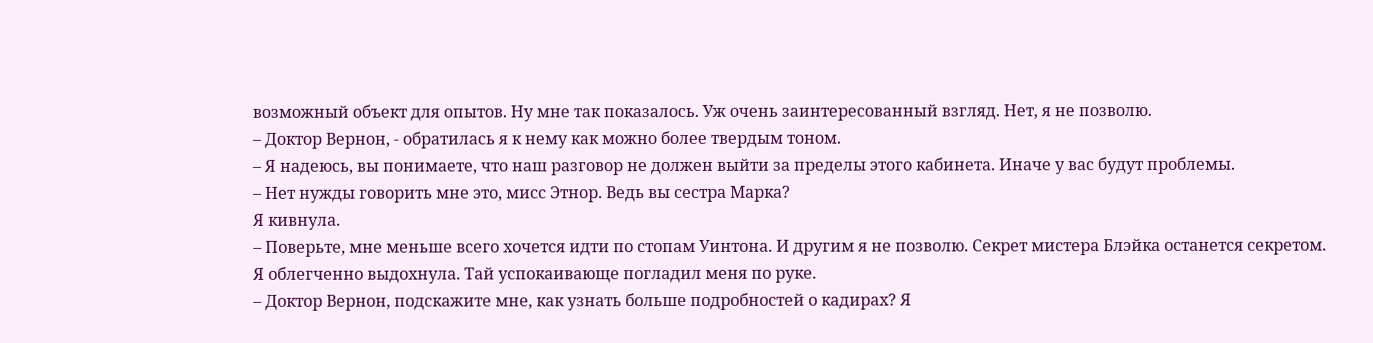возможный объект для опытов. Ну мне так показалось. Уж очень заинтересованный взгляд. Нет, я не позволю.
– Доктор Вернон, - обратилась я к нему как можно более твердым тоном.
– Я надеюсь, вы понимаете, что наш разговор не должен выйти за пределы этого кабинета. Иначе у вас будут проблемы.
– Нет нужды говорить мне это, мисс Этнор. Ведь вы сестра Марка?
Я кивнула.
– Поверьте, мне меньше всего хочется идти по стопам Уинтона. И другим я не позволю. Секрет мистера Блэйка останется секретом.
Я облегченно выдохнула. Тай успокаивающе погладил меня по руке.
– Доктор Вернон, подскажите мне, как узнать больше подробностей о кадирах? Я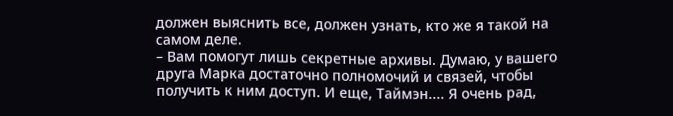должен выяснить все, должен узнать, кто же я такой на самом деле.
– Вам помогут лишь секретные архивы. Думаю, у вашего друга Марка достаточно полномочий и связей, чтобы получить к ним доступ. И еще, Таймэн.... Я очень рад,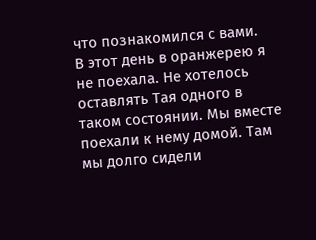что познакомился с вами.
В этот день в оранжерею я не поехала. Не хотелось оставлять Тая одного в таком состоянии. Мы вместе поехали к нему домой. Там мы долго сидели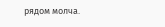рядом молча.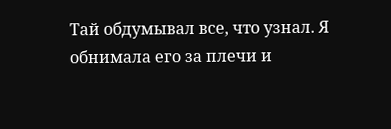Тай обдумывал все, что узнал. Я обнимала его за плечи и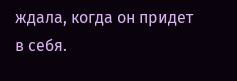ждала, когда он придет в себя.